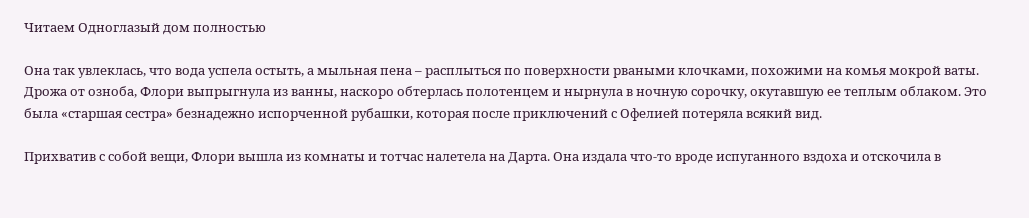Читаем Одноглазый дом полностью

Она так увлеклась, что вода успела остыть, а мыльная пена – расплыться по поверхности рваными клочками, похожими на комья мокрой ваты. Дрожа от озноба, Флори выпрыгнула из ванны, наскоро обтерлась полотенцем и нырнула в ночную сорочку, окутавшую ее теплым облаком. Это была «старшая сестра» безнадежно испорченной рубашки, которая после приключений с Офелией потеряла всякий вид.

Прихватив с собой вещи, Флори вышла из комнаты и тотчас налетела на Дарта. Она издала что-то вроде испуганного вздоха и отскочила в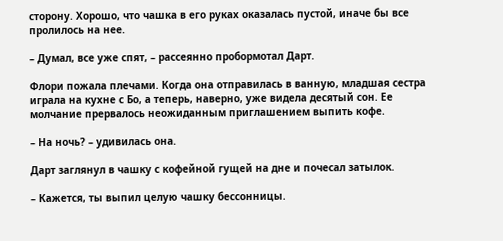сторону. Хорошо, что чашка в его руках оказалась пустой, иначе бы все пролилось на нее.

– Думал, все уже спят, – рассеянно пробормотал Дарт.

Флори пожала плечами. Когда она отправилась в ванную, младшая сестра играла на кухне с Бо, а теперь, наверно, уже видела десятый сон. Ее молчание прервалось неожиданным приглашением выпить кофе.

– На ночь? – удивилась она.

Дарт заглянул в чашку с кофейной гущей на дне и почесал затылок.

– Кажется, ты выпил целую чашку бессонницы.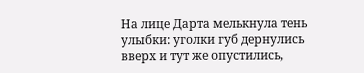На лице Дарта мелькнула тень улыбки: уголки губ дернулись вверх и тут же опустились,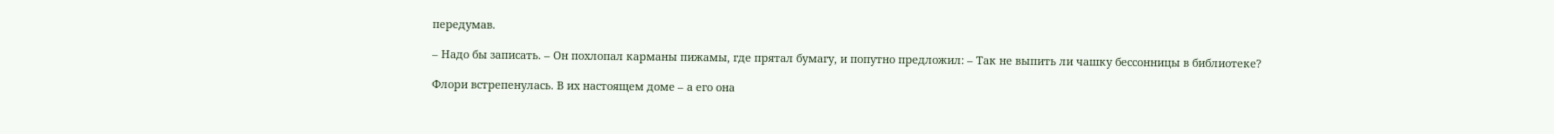передумав.

– Надо бы записать. – Он похлопал карманы пижамы, где прятал бумагу, и попутно предложил: – Так не выпить ли чашку бессонницы в библиотеке?

Флори встрепенулась. В их настоящем доме – а его она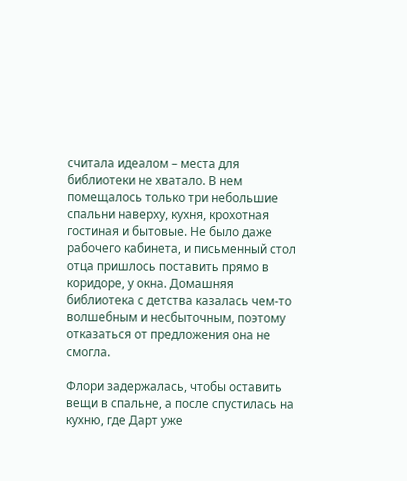считала идеалом – места для библиотеки не хватало. В нем помещалось только три небольшие спальни наверху, кухня, крохотная гостиная и бытовые. Не было даже рабочего кабинета, и письменный стол отца пришлось поставить прямо в коридоре, у окна. Домашняя библиотека с детства казалась чем-то волшебным и несбыточным, поэтому отказаться от предложения она не смогла.

Флори задержалась, чтобы оставить вещи в спальне, а после спустилась на кухню, где Дарт уже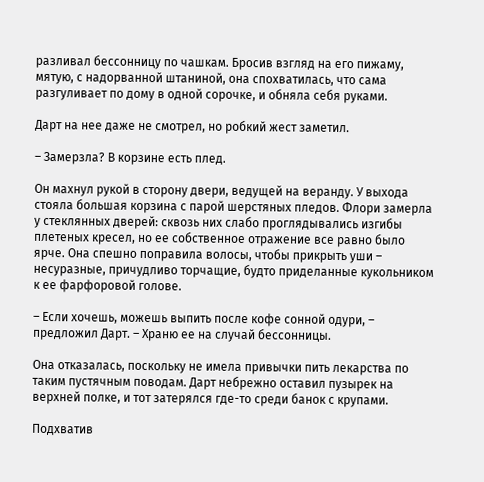разливал бессонницу по чашкам. Бросив взгляд на его пижаму, мятую, с надорванной штаниной, она спохватилась, что сама разгуливает по дому в одной сорочке, и обняла себя руками.

Дарт на нее даже не смотрел, но робкий жест заметил.

– Замерзла? В корзине есть плед.

Он махнул рукой в сторону двери, ведущей на веранду. У выхода стояла большая корзина с парой шерстяных пледов. Флори замерла у стеклянных дверей: сквозь них слабо проглядывались изгибы плетеных кресел, но ее собственное отражение все равно было ярче. Она спешно поправила волосы, чтобы прикрыть уши – несуразные, причудливо торчащие, будто приделанные кукольником к ее фарфоровой голове.

– Если хочешь, можешь выпить после кофе сонной одури, – предложил Дарт. – Храню ее на случай бессонницы.

Она отказалась, поскольку не имела привычки пить лекарства по таким пустячным поводам. Дарт небрежно оставил пузырек на верхней полке, и тот затерялся где-то среди банок с крупами.

Подхватив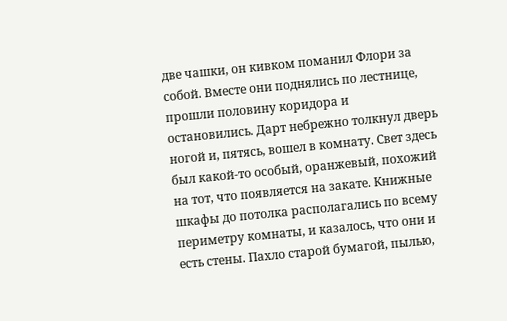две чашки, он кивком поманил Флори за собой. Вместе они поднялись по лестнице, прошли половину коридора и остановились. Дарт небрежно толкнул дверь ногой и, пятясь, вошел в комнату. Свет здесь был какой-то особый, оранжевый, похожий на тот, что появляется на закате. Книжные шкафы до потолка располагались по всему периметру комнаты, и казалось, что они и есть стены. Пахло старой бумагой, пылью,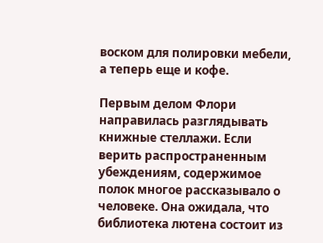воском для полировки мебели, а теперь еще и кофе.

Первым делом Флори направилась разглядывать книжные стеллажи. Если верить распространенным убеждениям, содержимое полок многое рассказывало о человеке. Она ожидала, что библиотека лютена состоит из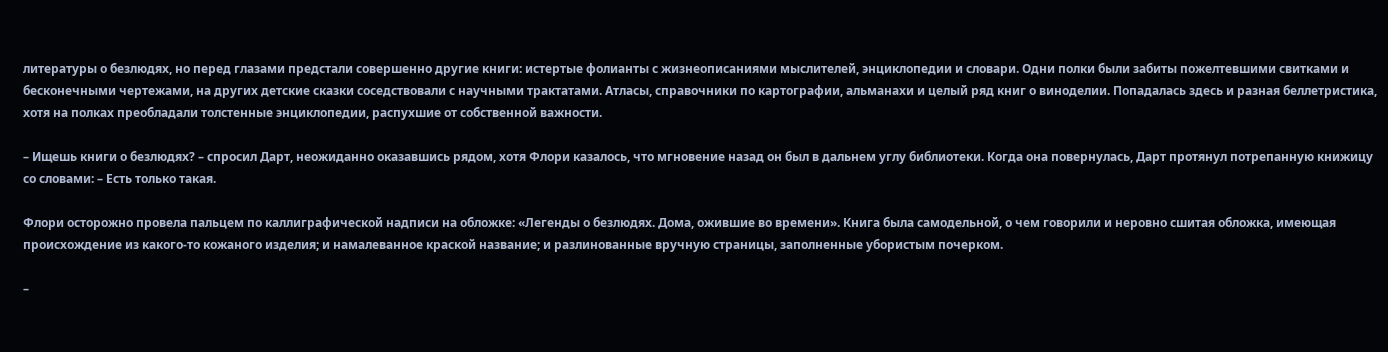литературы о безлюдях, но перед глазами предстали совершенно другие книги: истертые фолианты с жизнеописаниями мыслителей, энциклопедии и словари. Одни полки были забиты пожелтевшими свитками и бесконечными чертежами, на других детские сказки соседствовали с научными трактатами. Атласы, справочники по картографии, альманахи и целый ряд книг о виноделии. Попадалась здесь и разная беллетристика, хотя на полках преобладали толстенные энциклопедии, распухшие от собственной важности.

– Ищешь книги о безлюдях? – спросил Дарт, неожиданно оказавшись рядом, хотя Флори казалось, что мгновение назад он был в дальнем углу библиотеки. Когда она повернулась, Дарт протянул потрепанную книжицу со словами: – Есть только такая.

Флори осторожно провела пальцем по каллиграфической надписи на обложке: «Легенды о безлюдях. Дома, ожившие во времени». Книга была самодельной, о чем говорили и неровно сшитая обложка, имеющая происхождение из какого-то кожаного изделия; и намалеванное краской название; и разлинованные вручную страницы, заполненные убористым почерком.

–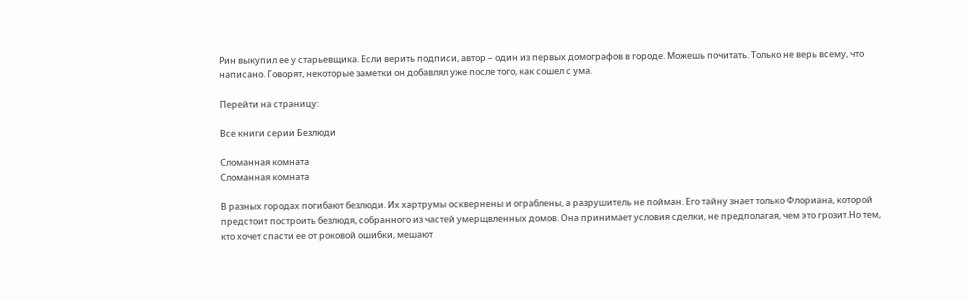Рин выкупил ее у старьевщика. Если верить подписи, автор – один из первых домографов в городе. Можешь почитать. Только не верь всему, что написано. Говорят, некоторые заметки он добавлял уже после того, как сошел с ума.

Перейти на страницу:

Все книги серии Безлюди

Сломанная комната
Сломанная комната

В разных городах погибают безлюди. Их хартрумы осквернены и ограблены, а разрушитель не пойман. Его тайну знает только Флориана, которой предстоит построить безлюдя, собранного из частей умерщвленных домов. Она принимает условия сделки, не предполагая, чем это грозит.Но тем, кто хочет спасти ее от роковой ошибки, мешают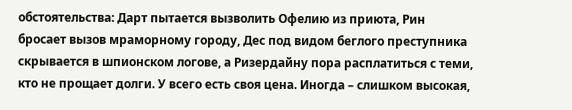обстоятельства: Дарт пытается вызволить Офелию из приюта, Рин бросает вызов мраморному городу, Дес под видом беглого преступника скрывается в шпионском логове, а Ризердайну пора расплатиться с теми, кто не прощает долги. У всего есть своя цена. Иногда – слишком высокая,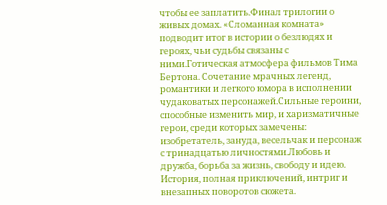чтобы ее заплатить.Финал трилогии о живых домах. «Сломанная комната» подводит итог в истории о безлюдях и героях, чьи судьбы связаны с ними.Готическая атмосфера фильмов Тима Бертона. Сочетание мрачных легенд, романтики и легкого юмора в исполнении чудаковатых персонажей.Сильные героини, способные изменить мир, и харизматичные герои, среди которых замечены: изобретатель, зануда, весельчак и персонаж с тринадцатью личностями.Любовь и дружба, борьба за жизнь, свободу и идею. История, полная приключений, интриг и внезапных поворотов сюжета.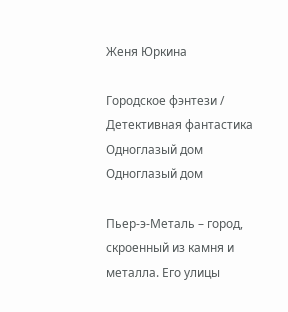Женя Юркина

Городское фэнтези / Детективная фантастика
Одноглазый дом
Одноглазый дом

Пьер-э-Металь – город, скроенный из камня и металла. Его улицы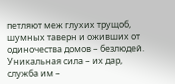петляют меж глухих трущоб, шумных таверн и оживших от одиночества домов – безлюдей. Уникальная сила – их дар, служба им –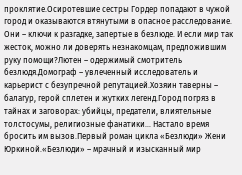проклятие.Осиротевшие сестры Гордер попадают в чужой город и оказываются втянутыми в опасное расследование. Они – ключи к разгадке, запертые в безлюде. И если мир так жесток, можно ли доверять незнакомцам, предложившим руку помощи?Лютен – одержимый смотритель безлюдя.Домограф – увлеченный исследователь и карьерист с безупречной репутацией.Хозяин таверны – балагур, герой сплетен и жутких легенд.Город погряз в тайнах и заговорах: убийцы, предатели, влиятельные толстосумы, религиозные фанатики… Настало время бросить им вызов.Первый роман цикла «Безлюди» Жени Юркиной.«Безлюди» – мрачный и изысканный мир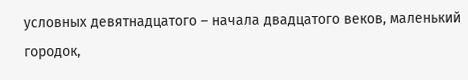условных девятнадцатого – начала двадцатого веков, маленький городок,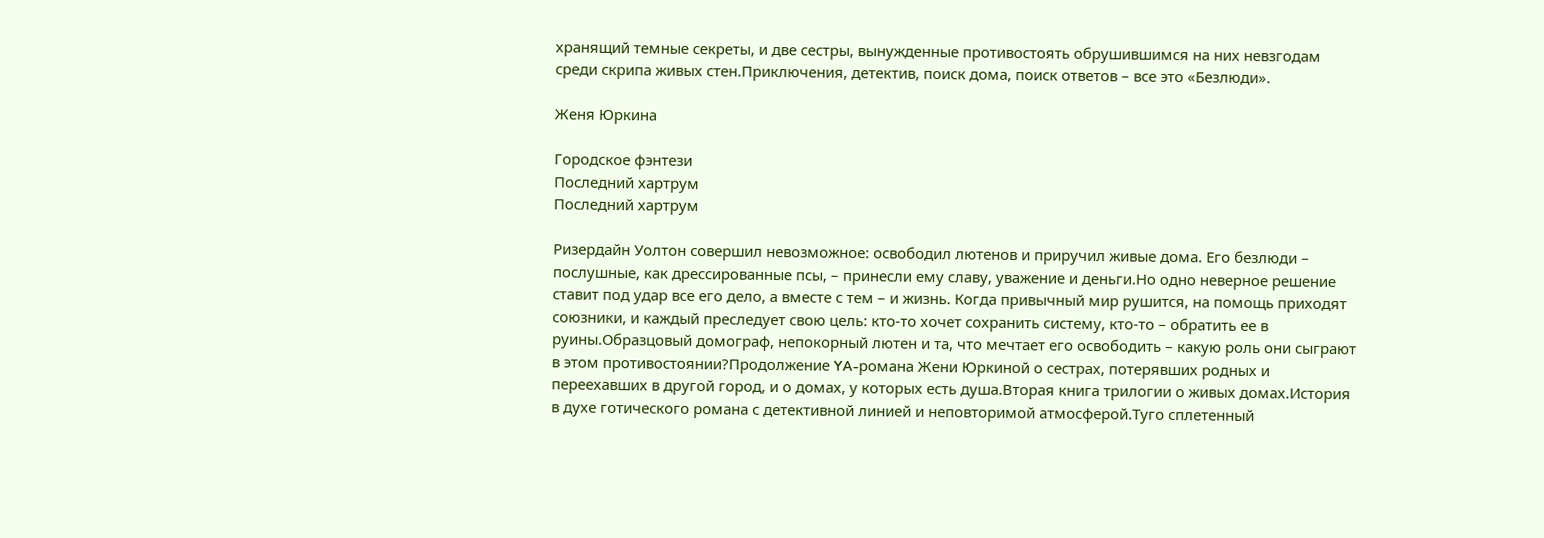хранящий темные секреты, и две сестры, вынужденные противостоять обрушившимся на них невзгодам среди скрипа живых стен.Приключения, детектив, поиск дома, поиск ответов – все это «Безлюди».

Женя Юркина

Городское фэнтези
Последний хартрум
Последний хартрум

Ризердайн Уолтон совершил невозможное: освободил лютенов и приручил живые дома. Его безлюди – послушные, как дрессированные псы, – принесли ему славу, уважение и деньги.Но одно неверное решение ставит под удар все его дело, а вместе с тем – и жизнь. Когда привычный мир рушится, на помощь приходят союзники, и каждый преследует свою цель: кто-то хочет сохранить систему, кто-то – обратить ее в руины.Образцовый домограф, непокорный лютен и та, что мечтает его освободить – какую роль они сыграют в этом противостоянии?Продолжение YA-романа Жени Юркиной о сестрах, потерявших родных и переехавших в другой город, и о домах, у которых есть душа.Вторая книга трилогии о живых домах.История в духе готического романа с детективной линией и неповторимой атмосферой.Туго сплетенный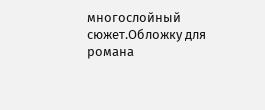многослойный сюжет.Обложку для романа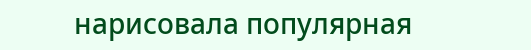нарисовала популярная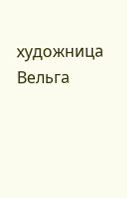художница Вельга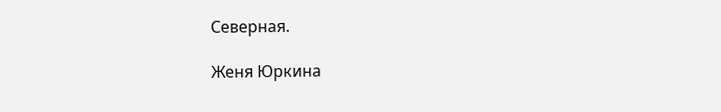Северная.

Женя Юркина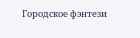Городское фэнтези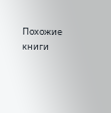Похожие книги